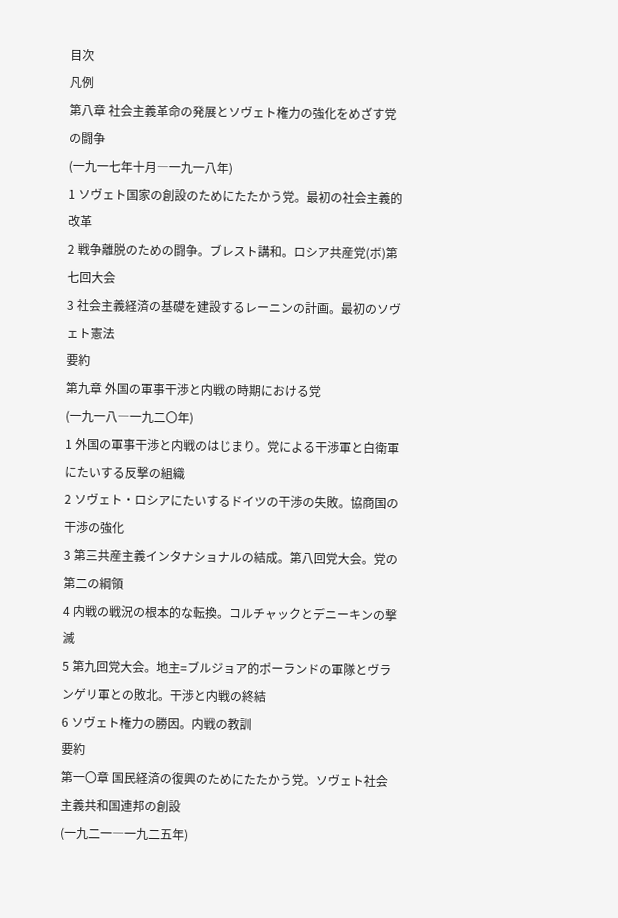目次
凡例
第八章 社会主義革命の発展とソヴェト権力の強化をめざす党の闘争
(一九一七年十月―一九一八年)
1 ソヴェト国家の創設のためにたたかう党。最初の社会主義的改革
2 戦争離脱のための闘争。ブレスト講和。ロシア共産党(ボ)第七回大会
3 社会主義経済の基礎を建設するレーニンの計画。最初のソヴェト憲法
要約
第九章 外国の軍事干渉と内戦の時期における党
(一九一八―一九二〇年)
1 外国の軍事干渉と内戦のはじまり。党による干渉軍と白衛軍にたいする反撃の組織
2 ソヴェト・ロシアにたいするドイツの干渉の失敗。協商国の干渉の強化
3 第三共産主義インタナショナルの結成。第八回党大会。党の第二の綱領
4 内戦の戦況の根本的な転換。コルチャックとデニーキンの撃滅
5 第九回党大会。地主=ブルジョア的ポーランドの軍隊とヴランゲリ軍との敗北。干渉と内戦の終結
6 ソヴェト権力の勝因。内戦の教訓
要約
第一〇章 国民経済の復興のためにたたかう党。ソヴェト社会主義共和国連邦の創設
(一九二一―一九二五年)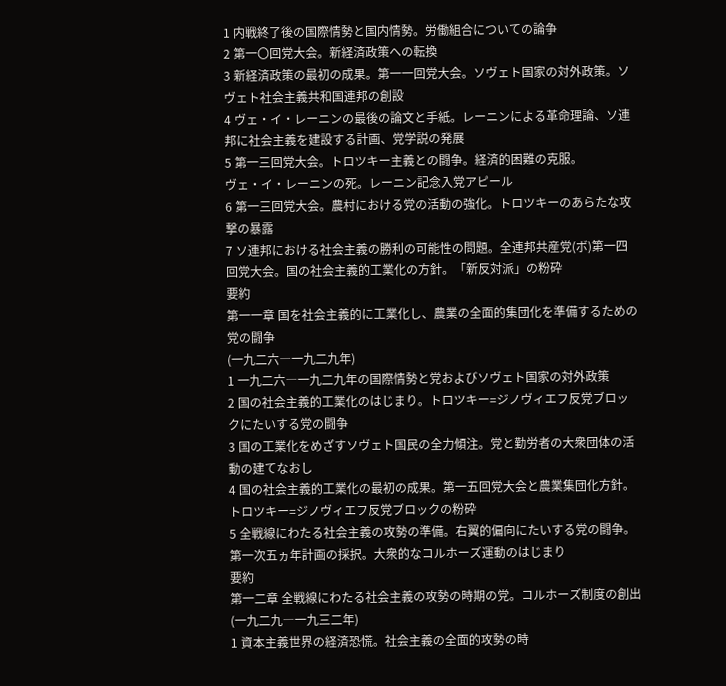1 内戦終了後の国際情勢と国内情勢。労働組合についての論争
2 第一〇回党大会。新経済政策への転換
3 新経済政策の最初の成果。第一一回党大会。ソヴェト国家の対外政策。ソヴェト社会主義共和国連邦の創設
4 ヴェ・イ・レーニンの最後の論文と手紙。レーニンによる革命理論、ソ連邦に社会主義を建設する計画、党学説の発展
5 第一三回党大会。トロツキー主義との闘争。経済的困難の克服。
ヴェ・イ・レーニンの死。レーニン記念入党アピール
6 第一三回党大会。農村における党の活動の強化。トロツキーのあらたな攻撃の暴露
7 ソ連邦における社会主義の勝利の可能性の問題。全連邦共産党(ボ)第一四回党大会。国の社会主義的工業化の方針。「新反対派」の粉砕
要約
第一一章 国を社会主義的に工業化し、農業の全面的集団化を準備するための党の闘争
(一九二六―一九二九年)
1 一九二六―一九二九年の国際情勢と党およびソヴェト国家の対外政策
2 国の社会主義的工業化のはじまり。トロツキー=ジノヴィエフ反党ブロックにたいする党の闘争
3 国の工業化をめざすソヴェト国民の全力傾注。党と勤労者の大衆団体の活動の建てなおし
4 国の社会主義的工業化の最初の成果。第一五回党大会と農業集団化方針。トロツキー=ジノヴィエフ反党ブロックの粉砕
5 全戦線にわたる社会主義の攻勢の準備。右翼的偏向にたいする党の闘争。第一次五ヵ年計画の採択。大衆的なコルホーズ運動のはじまり
要約
第一二章 全戦線にわたる社会主義の攻勢の時期の党。コルホーズ制度の創出
(一九二九―一九三二年)
1 資本主義世界の経済恐慌。社会主義の全面的攻勢の時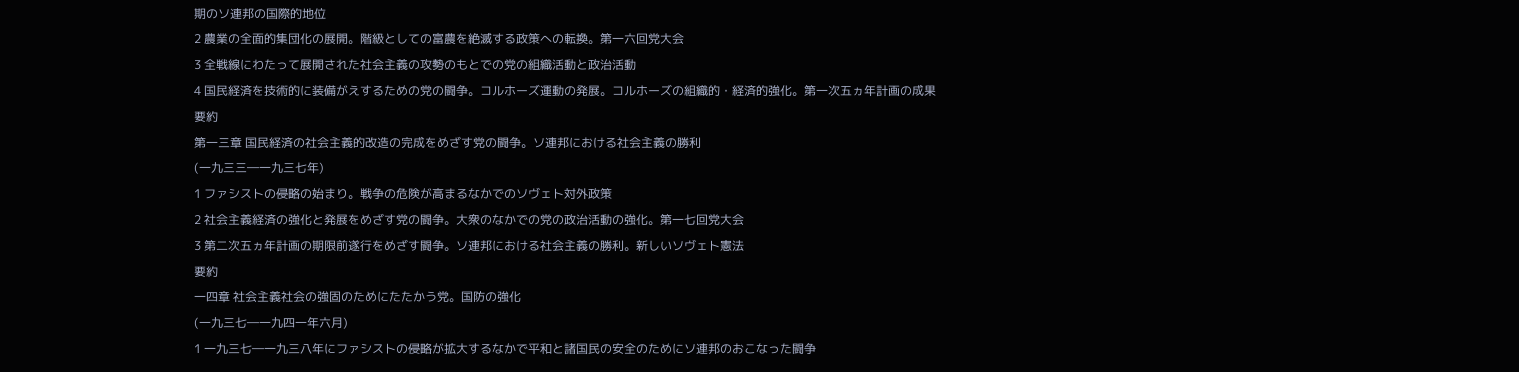期のソ連邦の国際的地位
2 農業の全面的集団化の展開。階級としての富農を絶滅する政策への転換。第一六回党大会
3 全戦線にわたって展開された社会主義の攻勢のもとでの党の組織活動と政治活動
4 国民経済を技術的に装備がえするための党の闘争。コルホーズ運動の発展。コルホーズの組織的・経済的強化。第一次五ヵ年計画の成果
要約
第一三章 国民経済の社会主義的改造の完成をめざす党の闘争。ソ連邦における社会主義の勝利
(一九三三―一九三七年)
1 ファシストの侵略の始まり。戦争の危険が高まるなかでのソヴェト対外政策
2 社会主義経済の強化と発展をめざす党の闘争。大衆のなかでの党の政治活動の強化。第一七回党大会
3 第二次五ヵ年計画の期限前遂行をめざす闘争。ソ連邦における社会主義の勝利。新しいソヴェト憲法
要約
一四章 社会主義社会の強固のためにたたかう党。国防の強化
(一九三七―一九四一年六月)
1 一九三七―一九三八年にファシストの侵略が拡大するなかで平和と諸国民の安全のためにソ連邦のおこなった闘争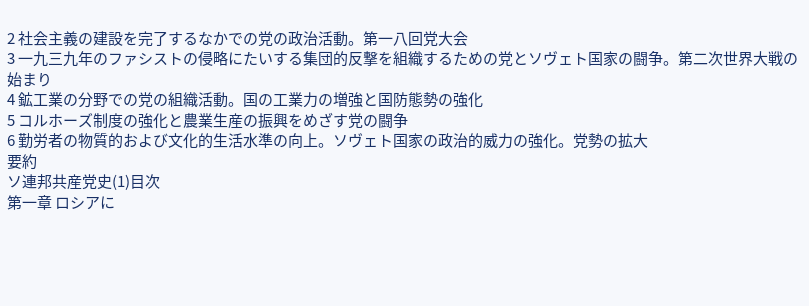2 社会主義の建設を完了するなかでの党の政治活動。第一八回党大会
3 一九三九年のファシストの侵略にたいする集団的反撃を組織するための党とソヴェト国家の闘争。第二次世界大戦の始まり
4 鉱工業の分野での党の組織活動。国の工業力の増強と国防態勢の強化
5 コルホーズ制度の強化と農業生産の振興をめざす党の闘争
6 勤労者の物質的および文化的生活水準の向上。ソヴェト国家の政治的威力の強化。党勢の拡大
要約
ソ連邦共産党史(1)目次
第一章 ロシアに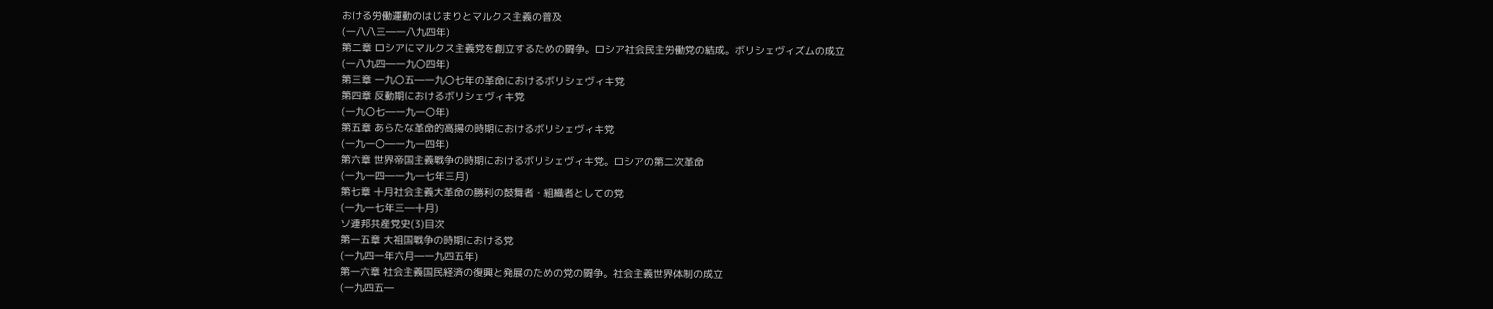おける労働運動のはじまりとマルクス主義の普及
(一八八三―一八九四年)
第二章 ロシアにマルクス主義党を創立するための闘争。ロシア社会民主労働党の結成。ボリシェヴィズムの成立
(一八九四―一九〇四年)
第三章 一九〇五―一九〇七年の革命におけるボリシェヴィキ党
第四章 反動期におけるボリシェヴィキ党
(一九〇七―一九一〇年)
第五章 あらたな革命的高揚の時期におけるボリシェヴィキ党
(一九一〇―一九一四年)
第六章 世界帝国主義戦争の時期におけるボリシェヴィキ党。ロシアの第二次革命
(一九一四―一九一七年三月)
第七章 十月社会主義大革命の勝利の鼓舞者・組織者としての党
(一九一七年三―十月)
ソ連邦共産党史(3)目次
第一五章 大祖国戦争の時期における党
(一九四一年六月―一九四五年)
第一六章 社会主義国民経済の復興と発展のための党の闘争。社会主義世界体制の成立
(一九四五―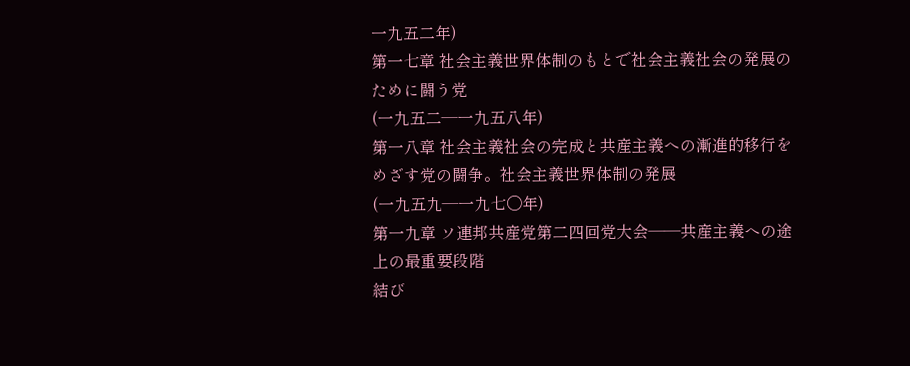一九五二年)
第一七章 社会主義世界体制のもとで社会主義社会の発展のために闘う党
(一九五二―一九五八年)
第一八章 社会主義社会の完成と共産主義への漸進的移行をめざす党の闘争。社会主義世界体制の発展
(一九五九―一九七〇年)
第一九章 ソ連邦共産党第二四回党大会――共産主義への途上の最重要段階
結び